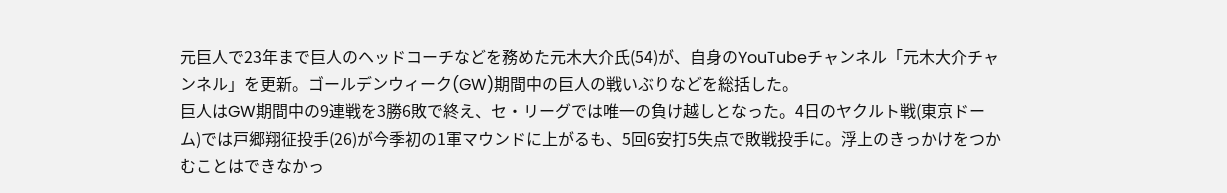元巨人で23年まで巨人のヘッドコーチなどを務めた元木大介氏(54)が、自身のYouTubeチャンネル「元木大介チャンネル」を更新。ゴールデンウィーク(GW)期間中の巨人の戦いぶりなどを総括した。
巨人はGW期間中の9連戦を3勝6敗で終え、セ・リーグでは唯一の負け越しとなった。4日のヤクルト戦(東京ドーム)では戸郷翔征投手(26)が今季初の1軍マウンドに上がるも、5回6安打5失点で敗戦投手に。浮上のきっかけをつかむことはできなかっ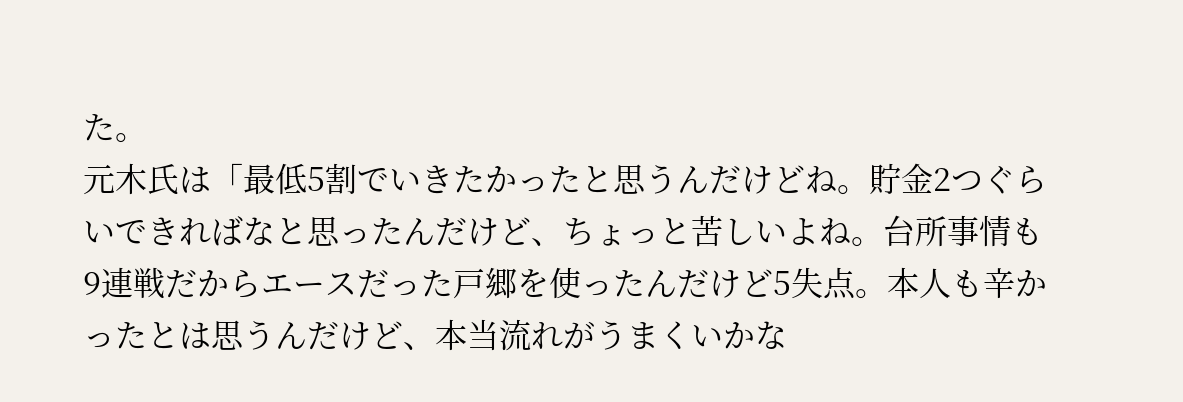た。
元木氏は「最低5割でいきたかったと思うんだけどね。貯金2つぐらいできればなと思ったんだけど、ちょっと苦しいよね。台所事情も9連戦だからエースだった戸郷を使ったんだけど5失点。本人も辛かったとは思うんだけど、本当流れがうまくいかな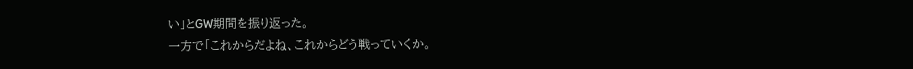い」とGW期間を振り返った。
一方で「これからだよね、これからどう戦っていくか。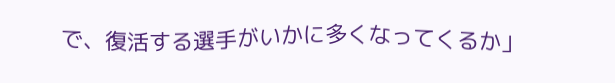で、復活する選手がいかに多くなってくるか」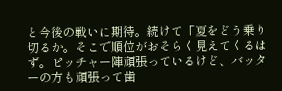と今後の戦いに期待。続けて「夏をどう乗り切るか。そこで順位がおそらく見えてくるはず。ピッチャー陣頑張っているけど、バッターの方も頑張って歯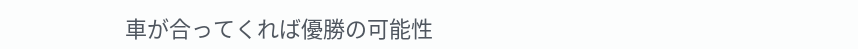車が合ってくれば優勝の可能性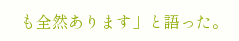も全然あります」と語った。